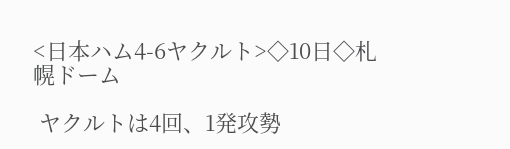<日本ハム4-6ヤクルト>◇10日◇札幌ドーム

 ヤクルトは4回、1発攻勢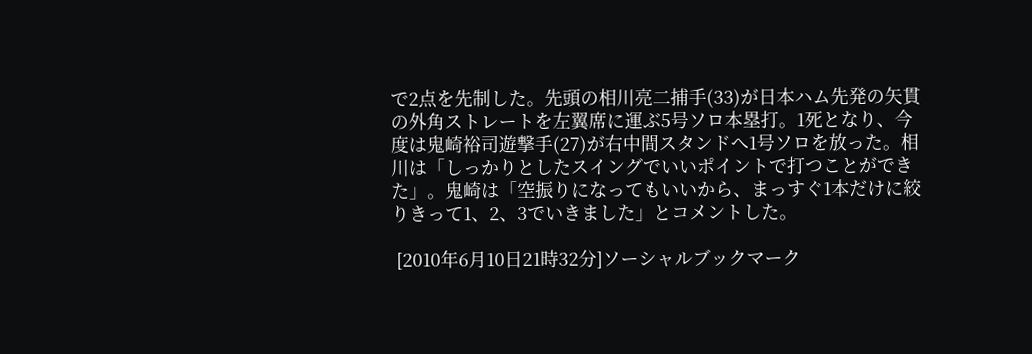で2点を先制した。先頭の相川亮二捕手(33)が日本ハム先発の矢貫の外角ストレートを左翼席に運ぶ5号ソロ本塁打。1死となり、今度は鬼崎裕司遊撃手(27)が右中間スタンドへ1号ソロを放った。相川は「しっかりとしたスイングでいいポイントで打つことができた」。鬼崎は「空振りになってもいいから、まっすぐ1本だけに絞りきって1、2、3でいきました」とコメントした。

 [2010年6月10日21時32分]ソーシャルブックマーク